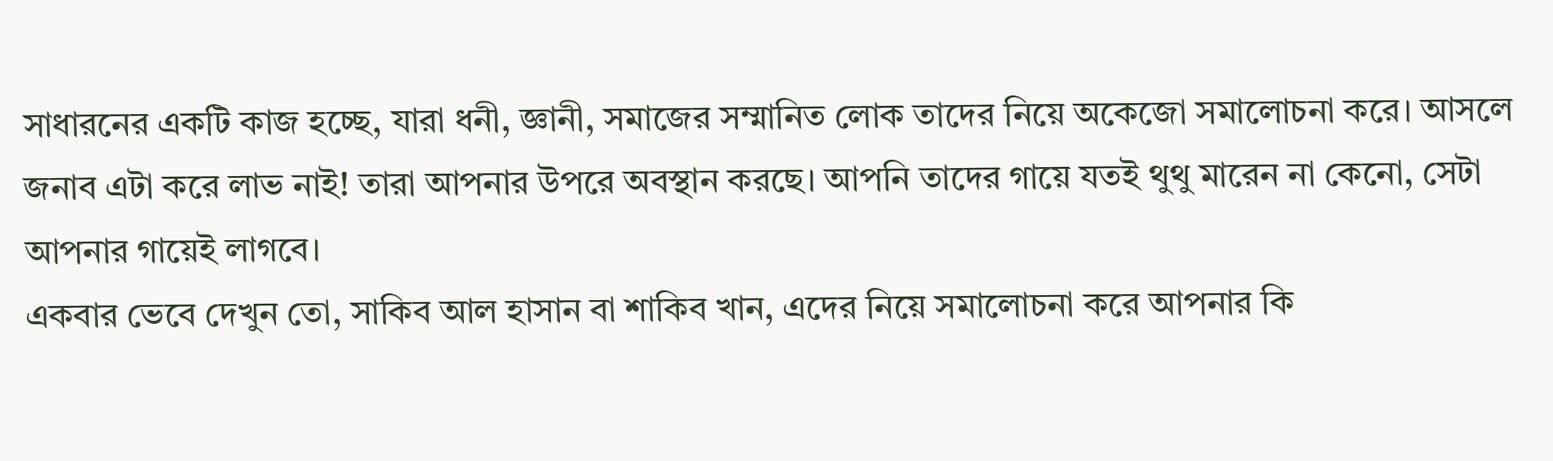সাধারনের একটি কাজ হচ্ছে, যারা ধনী, জ্ঞানী, সমাজের সম্মানিত লোক তাদের নিয়ে অকেজো সমালোচনা করে। আসলে জনাব এটা করে লাভ নাই! তারা আপনার উপরে অবস্থান করছে। আপনি তাদের গায়ে যতই থুথু মারেন না কেনো, সেটা আপনার গায়েই লাগবে।
একবার ভেবে দেখুন তো, সাকিব আল হাসান বা শাকিব খান, এদের নিয়ে সমালোচনা করে আপনার কি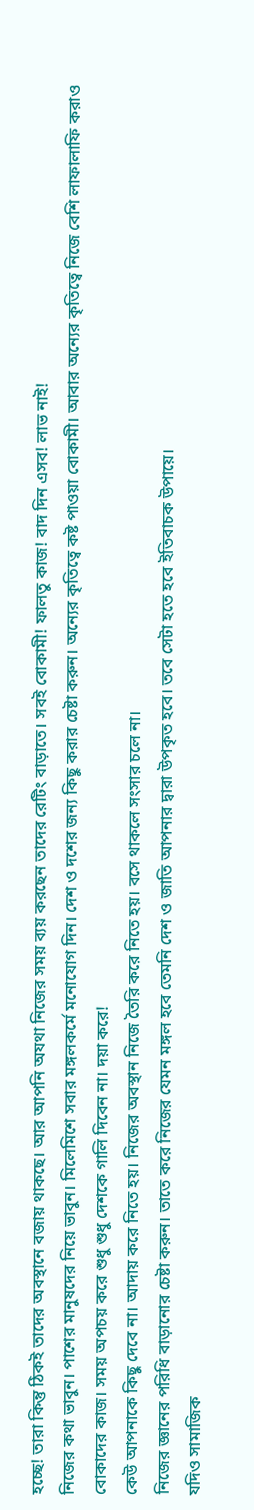হচ্ছে! তারা কিন্তু ঠিকই তাদের অবস্থানে বজায় থাকছে। আর আপনি অযথা নিজের সময় ব্যয় করছেন তাদের রেটিং বাড়াতে। সবই বোকামী! ফালতু কাজ! বাদ দিন এসব! লাভ নাই!
নিজের কথা ভাবুন। পাশের মানুষদের নিয়ে ভাবুন। মিলেমিশে সবার মঙ্গলকর্মে মনোযোগ দিন। দেশ ও দশের জন্য কিছু করার চেষ্টা করুন। অন্যের কৃতিত্বে কষ্ট পাওয়া বোকামী। আবার অন্যের কৃতিত্বে নিজে বেশি লাফালাফি করাও বোকাদের কাজ। সময় অপচয় করে শুধু শুধু দেশকে গালি দিবেন না। দয়া করে!
কেউ আপনাকে কিছু দেবে না। আদায় করে নিতে হয়। নিজের অবস্থান নিজে তৈরি করে নিতে হয়। বসে থাকলে সংসার চলে না।
নিজের জ্ঞানের পরিধি বাড়ানোর চেষ্টা করুন। তাতে করে নিজের যেমন মঙ্গল হবে তেমনি দেশ ও জাতি আপনার দ্বারা উপকৃত হবে। তবে সেটা হতে হবে ইতিবাচক উপায়ে।
যদিও সামাজিক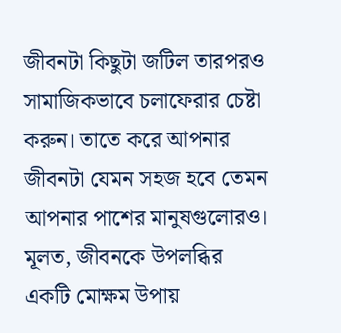জীবনটা কিছুটা জটিল তারপরও সামাজিকভাবে চলাফেরার চেষ্টা করুন। তাতে করে আপনার জীবনটা যেমন সহজ হবে তেমন আপনার পাশের মানুষগুলোরও। মূলত, জীবনকে উপলব্ধির একটি মোক্ষম উপায়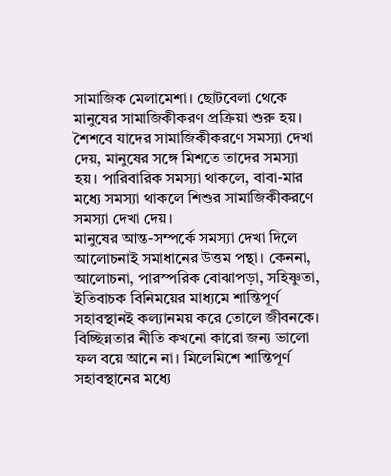সামাজিক মেলামেশা। ছোটবেলা থেকে মানুষের সামাজিকীকরণ প্রক্রিয়া শুরু হয়। শৈশবে যাদের সামাজিকীকরণে সমস্যা দেখা দেয়, মানুষের সঙ্গে মিশতে তাদের সমস্যা হয়। পারিবারিক সমস্যা থাকলে, বাবা-মার মধ্যে সমস্যা থাকলে শিশুর সামাজিকীকরণে সমস্যা দেখা দেয়।
মানুষের আন্ত-সম্পর্কে সমস্যা দেখা দিলে আলোচনাই সমাধানের উত্তম পন্থা। কেননা, আলোচনা, পারস্পরিক বোঝাপড়া, সহিষ্ণুতা, ইতিবাচক বিনিময়ের মাধ্যমে শান্তিপূর্ণ সহাবস্থানই কল্যানময় করে তোলে জীবনকে। বিচ্ছিন্নতার নীতি কখনো কারো জন্য ভালো ফল বয়ে আনে না। মিলেমিশে শান্তিপূর্ণ সহাবস্থানের মধ্যে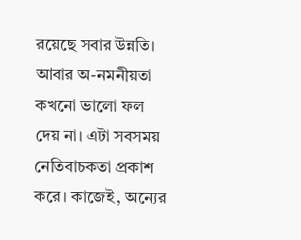রয়েছে সবার উন্নতি। আবার অ-নমনীয়তা কখনো ভালো ফল দেয় না। এটা সবসময় নেতিবাচকতা প্রকাশ করে। কাজেই, অন্যের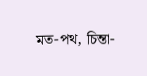মত-পথ, চিন্তা-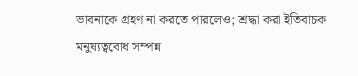ভাবনাকে গ্রহণ না করতে পারলেও; শ্রদ্ধা করা ইতিবাচক মনুষ্যত্ববোধ সম্পন্ন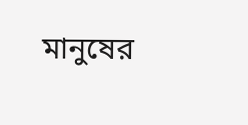মানুষের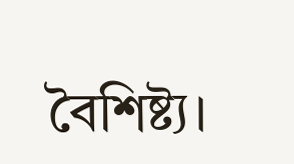বৈশিষ্ট্য।